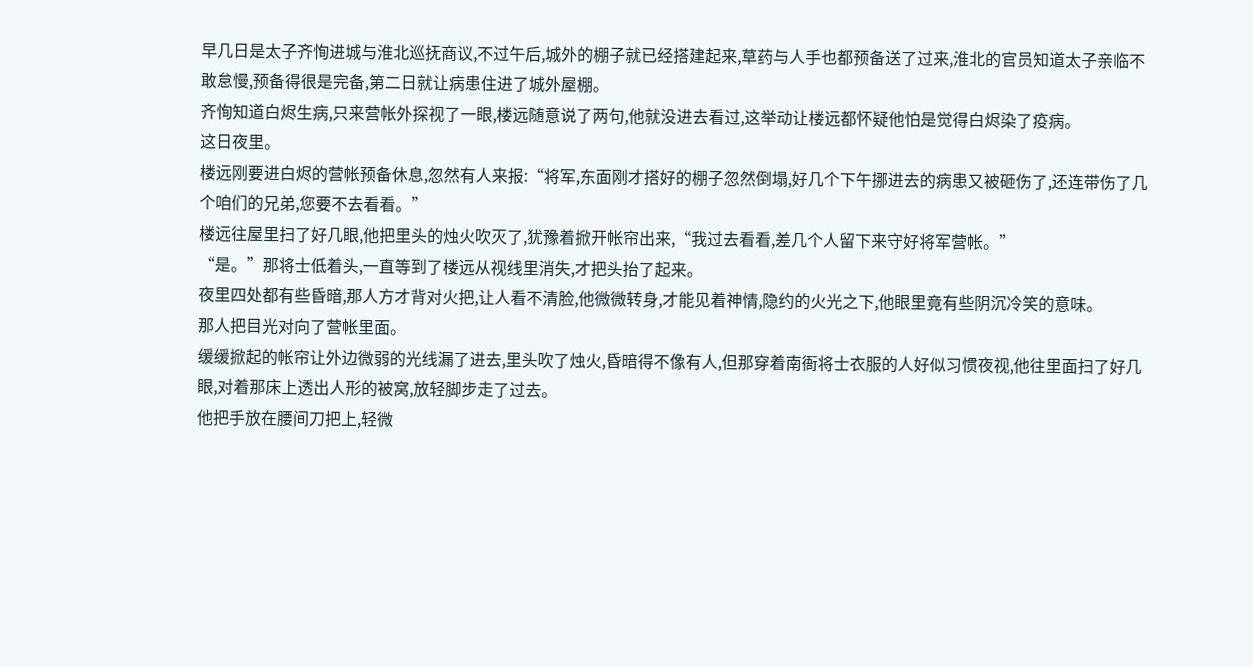早几日是太子齐恂进城与淮北巡抚商议,不过午后,城外的棚子就已经搭建起来,草药与人手也都预备送了过来,淮北的官员知道太子亲临不敢怠慢,预备得很是完备,第二日就让病患住进了城外屋棚。
齐恂知道白烬生病,只来营帐外探视了一眼,楼远随意说了两句,他就没进去看过,这举动让楼远都怀疑他怕是觉得白烬染了疫病。
这日夜里。
楼远刚要进白烬的营帐预备休息,忽然有人来报:“将军,东面刚才搭好的棚子忽然倒塌,好几个下午挪进去的病患又被砸伤了,还连带伤了几个咱们的兄弟,您要不去看看。”
楼远往屋里扫了好几眼,他把里头的烛火吹灭了,犹豫着掀开帐帘出来,“我过去看看,差几个人留下来守好将军营帐。”
“是。”那将士低着头,一直等到了楼远从视线里消失,才把头抬了起来。
夜里四处都有些昏暗,那人方才背对火把,让人看不清脸,他微微转身,才能见着神情,隐约的火光之下,他眼里竟有些阴沉冷笑的意味。
那人把目光对向了营帐里面。
缓缓掀起的帐帘让外边微弱的光线漏了进去,里头吹了烛火,昏暗得不像有人,但那穿着南衙将士衣服的人好似习惯夜视,他往里面扫了好几眼,对着那床上透出人形的被窝,放轻脚步走了过去。
他把手放在腰间刀把上,轻微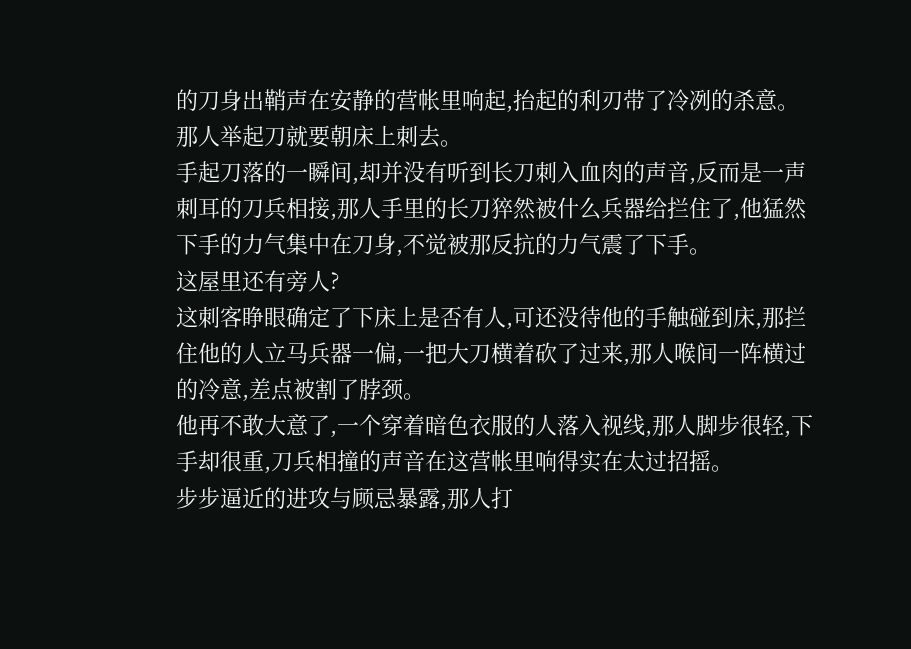的刀身出鞘声在安静的营帐里响起,抬起的利刃带了冷冽的杀意。
那人举起刀就要朝床上刺去。
手起刀落的一瞬间,却并没有听到长刀刺入血肉的声音,反而是一声刺耳的刀兵相接,那人手里的长刀猝然被什么兵器给拦住了,他猛然下手的力气集中在刀身,不觉被那反抗的力气震了下手。
这屋里还有旁人?
这刺客睁眼确定了下床上是否有人,可还没待他的手触碰到床,那拦住他的人立马兵器一偏,一把大刀横着砍了过来,那人喉间一阵横过的冷意,差点被割了脖颈。
他再不敢大意了,一个穿着暗色衣服的人落入视线,那人脚步很轻,下手却很重,刀兵相撞的声音在这营帐里响得实在太过招摇。
步步逼近的进攻与顾忌暴露,那人打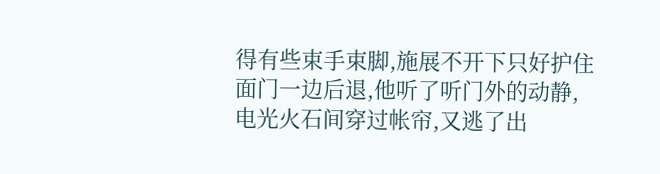得有些束手束脚,施展不开下只好护住面门一边后退,他听了听门外的动静,电光火石间穿过帐帘,又逃了出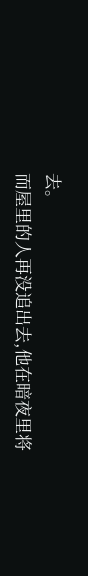去。
而屋里的人再没追出去,他在暗夜里将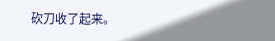砍刀收了起来。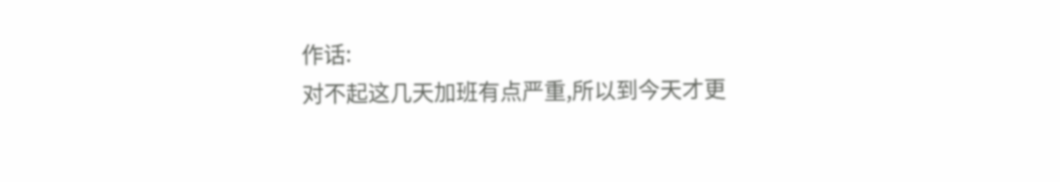作话:
对不起这几天加班有点严重,所以到今天才更